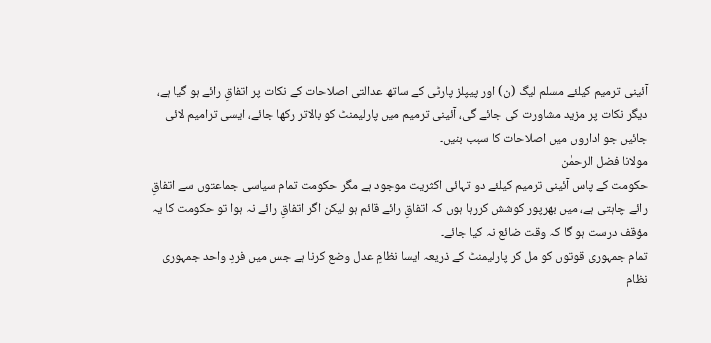آئینی ترمیم کیلئے مسلم لیگ (ن) اور پیپلز پارٹی کے ساتھ عدالتی اصلاحات کے نکات پر اتفاقِ رائے ہو گیا ہے، دیگر نکات پر مزید مشاورت کی جائے گی، آئینی ترمیم میں پارلیمنٹ کو بالاتر رکھا جائے، ایسی ترامیم لائی جائیں جو اداروں میں اصلاحات کا سبب بنیں۔
مولانا فضل الرحمٰن
حکومت کے پاس آئینی ترمیم کیلئے دو تہائی اکثریت موجود ہے مگر حکومت تمام سیاسی جماعتوں سے اتفاقِ رائے چاہتی ہے، میں بھرپور کوشش کررہا ہوں کہ اتفاقِ رائے قائم ہو لیکن اگر اتفاقِ رائے نہ ہوا تو حکومت کا یہ مؤقف درست ہو گا کہ وقت ضائع نہ کیا جائے۔
تمام جمہوری قوتوں کو مل کر پارلیمنٹ کے ذریعہ ایسا نظامِ عدل وضع کرنا ہے جس میں فردِ واحد جمہوری نظام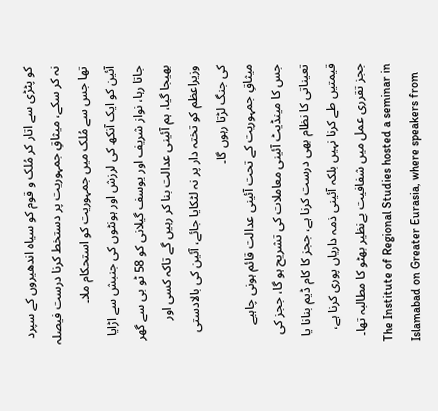کو پٹڑی سے اتار کر مُلک و قوم کو سیاہ اندھیروں کے سپرد نہ کر سکے، میثاقِ جمہوریت پر دستخط کرنا درست فیصلہ تھا جس سے مُلک میں جمہوریت کو استحکام ملا۔
آئین کو ایک آنکھ کی لرزش اور ہونٹوں کی جنبش سے اڑایا جاتا رہا، نواز شریف اور یوسف گیلانی کو 58 ٹو بی سے گھر بھیجا گیا، ہم آئینی عدالت بنا کر رہیں گے تاکہ کسی اور وزیراعظم کو تختہ دار پر نہ لٹکایا جائے، آئین کی بالادستی کی جنگ لڑتا رہوں گا۔
میثاقِ جمہوریت کے تحت آئینی عدالت قائم ہونی چاہیے جس کا مینڈیٹ آئینی معاملات کی تشریح ہو گا، ججز کی تعیناتی کا نظام بھی درست کرنا ہے، ججز کا کام ڈیم بنانا یا قیمتیں طے کرنا نہیں بلکہ آئینی ذمہ داریاں پوری کرنا ہے، ججز تقرری عمل میں شفافیت بےنظیر بھٹو کا مطالبہ تھا۔
The Institute of Regional Studies hosted a seminar in Islamabad on Greater Eurasia, where speakers from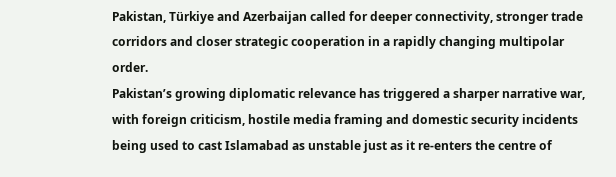Pakistan, Türkiye and Azerbaijan called for deeper connectivity, stronger trade corridors and closer strategic cooperation in a rapidly changing multipolar order.
Pakistan’s growing diplomatic relevance has triggered a sharper narrative war, with foreign criticism, hostile media framing and domestic security incidents being used to cast Islamabad as unstable just as it re-enters the centre of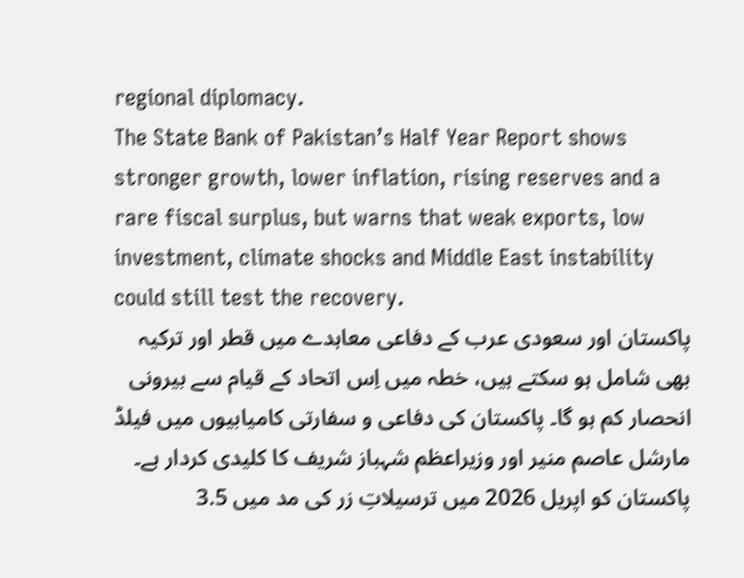regional diplomacy.
The State Bank of Pakistan’s Half Year Report shows stronger growth, lower inflation, rising reserves and a rare fiscal surplus, but warns that weak exports, low investment, climate shocks and Middle East instability could still test the recovery.
پاکستان اور سعودی عرب کے دفاعی معاہدے میں قطر اور ترکیہ بھی شامل ہو سکتے ہیں، خطہ میں اِس اتحاد کے قیام سے بیرونی انحصار کم ہو گا۔ پاکستان کی دفاعی و سفارتی کامیابیوں میں فیلڈ مارشل عاصم منیر اور وزیراعظم شہباز شریف کا کلیدی کردار ہے۔
پاکستان کو اپریل 2026 میں ترسیلاتِ زر کی مد میں 3.5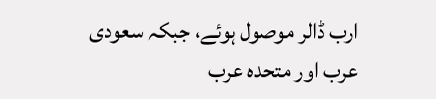ارب ڈالر موصول ہوئے، جبکہ سعودی عرب اور متحدہ عرب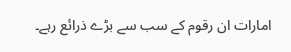امارات ان رقوم کے سب سے بڑے ذرائع رہے۔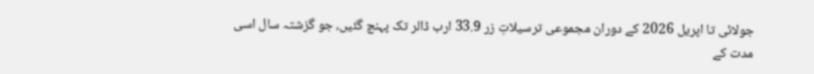جولائی تا اپریل 2026 کے دوران مجموعی ترسیلاتِ زر 33.9 ارب ڈالر تک پہنچ گئیں، جو گزشتہ سال اسی مدت کے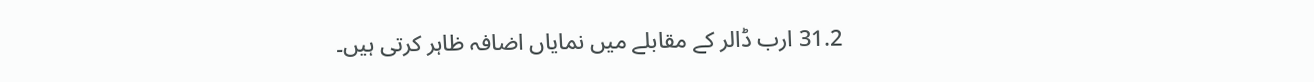31.2 ارب ڈالر کے مقابلے میں نمایاں اضافہ ظاہر کرتی ہیں۔